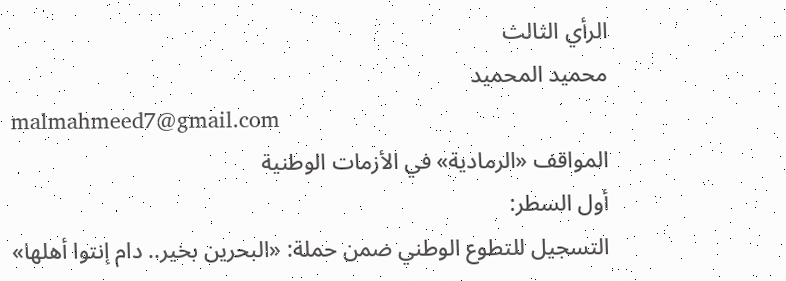الرأي الثالث
محميد المحميد
malmahmeed7@gmail.com
المواقف «الرمادية» في الأزمات الوطنية
أول السطر:
التسجيل للتطوع الوطني ضمن حملة: «البحرين بخير.. دام إنتوا أهلها»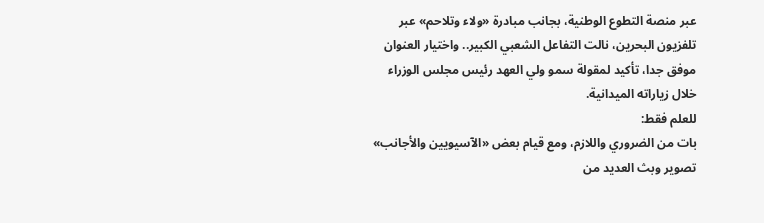عبر منصة التطوع الوطنية، بجانب مبادرة «ولاء وتلاحم» عبر تلفزيون البحرين، نالت التفاعل الشعبي الكبير.. واختيار العنوان موفق جدا، تأكيد لمقولة سمو ولي العهد رئيس مجلس الوزراء خلال زياراته الميدانية.
للعلم فقط:
بات من الضروري واللازم، ومع قيام بعض «الآسيويين والأجانب» تصوير وبث العديد من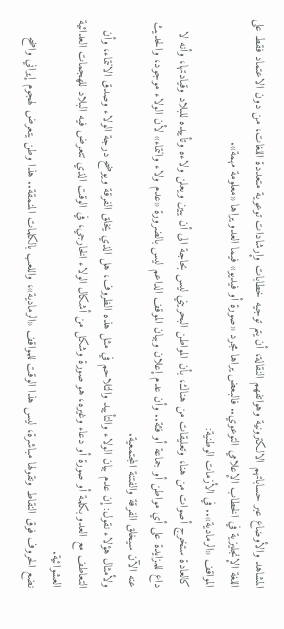المشاهد والأوضاع عبر حساباتهم الالكترونية وهواتفهم النقالة، أن يتم توجيه خطابات وإرشادات توعوية متعددة اللغات، من دون الاعتماد فقط على اللغة الإنجليزية في الخطاب الإعلامي التوعوي.. فالبعض يراها مجرد «صورة أو فيديو» فيما العدو يراها «معلومة مهمة».
المواقف «الرمادية».. في الأزمات الوطنية:
كالعادة ستخرج أصوات من هنا، وتعليقات من هناك، بأن المواطن البحريني ليس بحاجة الى أن يبين ويعلن ولاءه وتأييده للبلاد وقيادتها، وأنه لا داع للمزايدة على أي مواطن أو جماعة أو فئة.. وأن عدم إعلان وبيان الموقف الداعم ليس بالضرورة «عدم ولاء وانتماء» لأن الولاء موجود، والحديث عنه الآن سيخلق الفرقة والفتنة المجتمعية.
ولأمثال هؤلاء نقول: إن عدم بيان الولاء والتأييد والتلاحم في مثل هذه الظروف، هل الذي يخلق الفرقة ويوضح درجة الولاء وصدق الانتماء، وأن التعاطف مع العدو بكلمة أو صورة أو دعاء وغيره، هو صورة وشكل من أشكال الولاء الخارجي، في الوقت الذي تتعرض فيه البلاد للهجمات العدائية العشوائية.
نضع الحروف فوق النقاط ونقولها مباشرة، ليس هذا الوقت للمواقف «الرمادية»، واللعب بالكلمات المنمقة.. هذا وطن يتعرض لهجوم إيراني واضح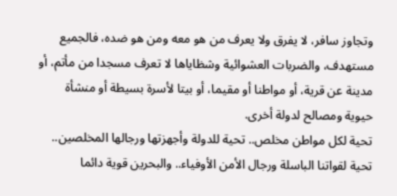وتجاوز سافر، لا يفرق ولا يعرف من هو معه ومن هو ضده، فالجميع مستهدف، والضربات العشوائية وشظاياها لا تعرف مسجدا من مأتم، أو مدينة عن قرية، أو مواطنا أو مقيما، أو بيتا لأسرة بسيطة أو منشأة حيوية ومصالح لدولة أخرى.
تحية لكل مواطن مخلص.. تحية للدولة وأجهزتها ورجالها المخلصين.. تحية لقواتنا الباسلة ورجال الأمن الأوفياء.. والبحرين قوية دائما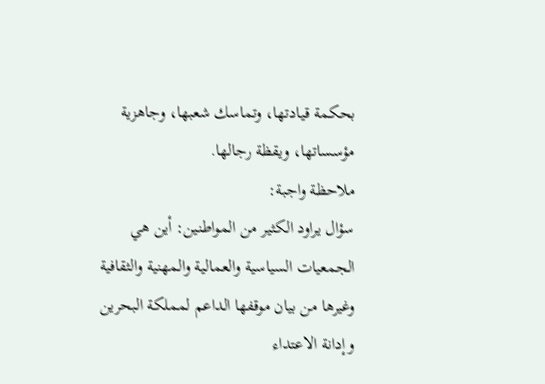بحكمة قيادتها، وتماسك شعبها، وجاهزية مؤسساتها، ويقظة رجالها.
ملاحظة واجبة:
سؤال يراود الكثير من المواطنين: أين هي الجمعيات السياسية والعمالية والمهنية والثقافية وغيرها من بيان موقفها الداعم لمملكة البحرين وإدانة الاعتداء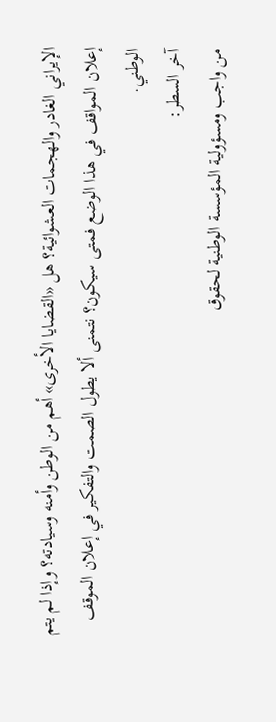الإيراني الغادر والهجمات العشوائية؟ هل «القضايا الأخرى» أهم من الوطن وأمنه وسيادته؟ وإذا لم يتم إعلان المواقف في هذا الوضع فمتى سيكون؟ نتمنى ألا يطول الصمت والتفكير في إعلان الموقف الوطني.
آخر السطر:
من واجب ومسؤولية المؤسسة الوطنية لحقوق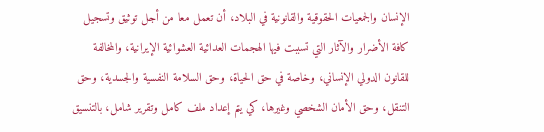الإنسان والجمعيات الحقوقية والقانونية في البلاد، أن تعمل معا من أجل توثيق وتسجيل كافة الأضرار والآثار التي تسببت فيها الهجمات العدائية العشوائية الإيرانية، والمخالفة للقانون الدولي الإنساني، وخاصة في حق الحياة، وحق السلامة النفسية والجسدية، وحق التنقل، وحق الأمان الشخصي وغيرها، كي يتم إعداد ملف كامل وتقرير شامل، بالتنسيق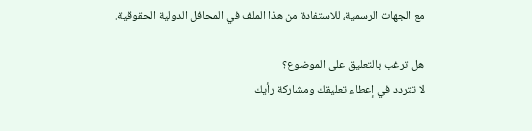مع الجهات الرسمية، للاستفادة من هذا الملف في المحافل الدولية الحقوقية.

هل ترغب بالتعليق على الموضوع؟
لا تتردد في إعطاء تعليقك ومشاركة رأيك